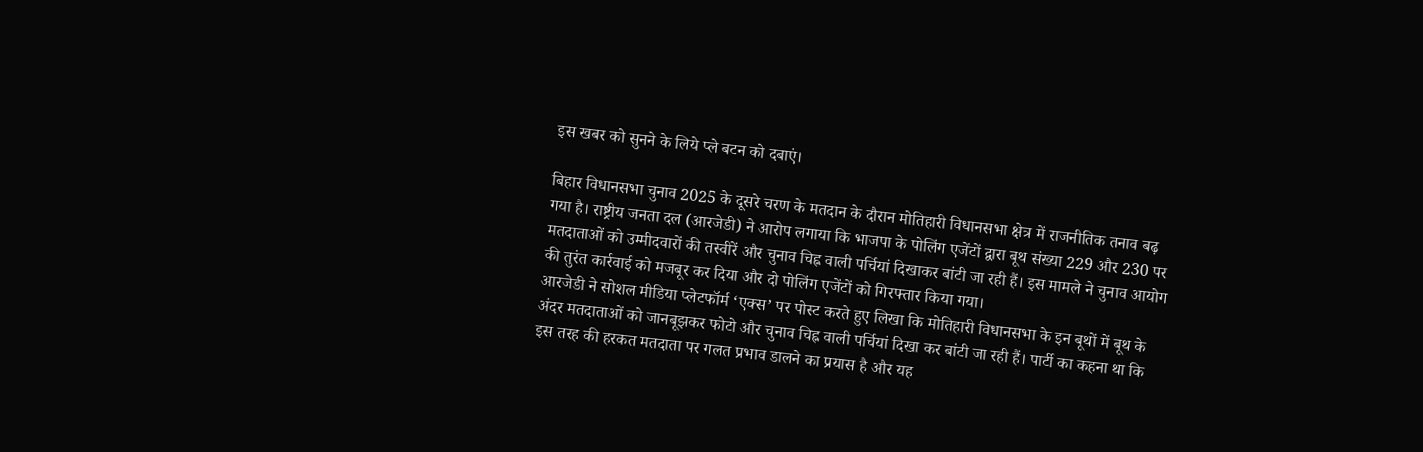इस खबर को सुनने के लिये प्ले बटन को दबाएं।

बिहार विधानसभा चुनाव 2025 के दूसरे चरण के मतदान के दौरान मोतिहारी विधानसभा क्षेत्र में राजनीतिक तनाव बढ़ गया है। राष्ट्रीय जनता दल (आरजेडी) ने आरोप लगाया कि भाजपा के पोलिंग एजेंटों द्वारा बूथ संख्या 229 और 230 पर मतदाताओं को उम्मीदवारों की तस्वीरें और चुनाव चिह्न वाली पर्चियां दिखाकर बांटी जा रही हैं। इस मामले ने चुनाव आयोग की तुरंत कार्रवाई को मजबूर कर दिया और दो पोलिंग एजेंटों को गिरफ्तार किया गया।
आरजेडी ने सोशल मीडिया प्लेटफॉर्म ‘एक्स’ पर पोस्ट करते हुए लिखा कि मोतिहारी विधानसभा के इन बूथों में बूथ के अंदर मतदाताओं को जानबूझकर फोटो और चुनाव चिह्न वाली पर्चियां दिखा कर बांटी जा रही हैं। पार्टी का कहना था कि इस तरह की हरकत मतदाता पर गलत प्रभाव डालने का प्रयास है और यह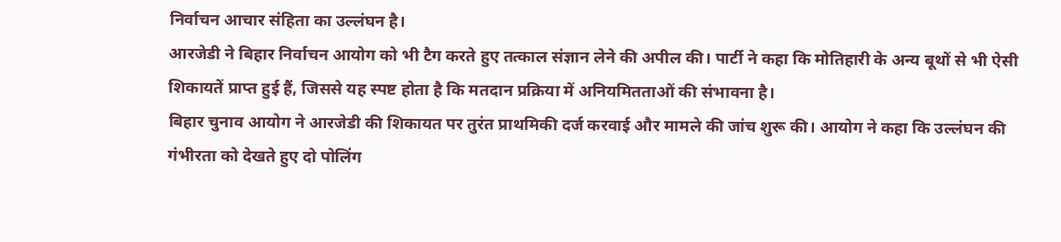निर्वाचन आचार संहिता का उल्लंघन है।
आरजेडी ने बिहार निर्वाचन आयोग को भी टैग करते हुए तत्काल संज्ञान लेने की अपील की। पार्टी ने कहा कि मोतिहारी के अन्य बूथों से भी ऐसी शिकायतें प्राप्त हुई हैं, जिससे यह स्पष्ट होता है कि मतदान प्रक्रिया में अनियमितताओं की संभावना है।
बिहार चुनाव आयोग ने आरजेडी की शिकायत पर तुरंत प्राथमिकी दर्ज करवाई और मामले की जांच शुरू की। आयोग ने कहा कि उल्लंघन की गंभीरता को देखते हुए दो पोलिंग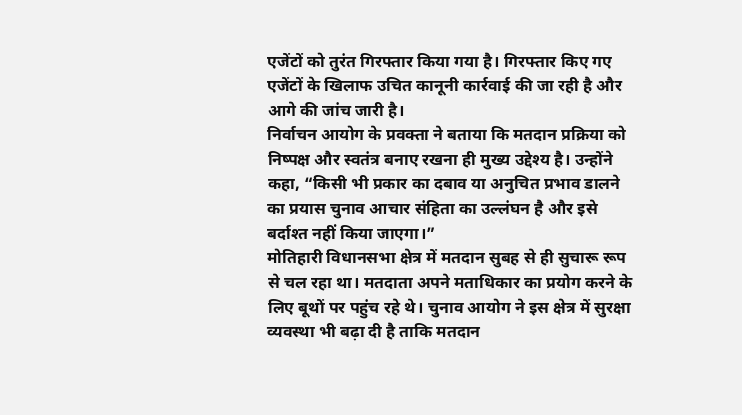एजेंटों को तुरंत गिरफ्तार किया गया है। गिरफ्तार किए गए एजेंटों के खिलाफ उचित कानूनी कार्रवाई की जा रही है और आगे की जांच जारी है।
निर्वाचन आयोग के प्रवक्ता ने बताया कि मतदान प्रक्रिया को निष्पक्ष और स्वतंत्र बनाए रखना ही मुख्य उद्देश्य है। उन्होंने कहा, “किसी भी प्रकार का दबाव या अनुचित प्रभाव डालने का प्रयास चुनाव आचार संहिता का उल्लंघन है और इसे बर्दाश्त नहीं किया जाएगा।”
मोतिहारी विधानसभा क्षेत्र में मतदान सुबह से ही सुचारू रूप से चल रहा था। मतदाता अपने मताधिकार का प्रयोग करने के लिए बूथों पर पहुंच रहे थे। चुनाव आयोग ने इस क्षेत्र में सुरक्षा व्यवस्था भी बढ़ा दी है ताकि मतदान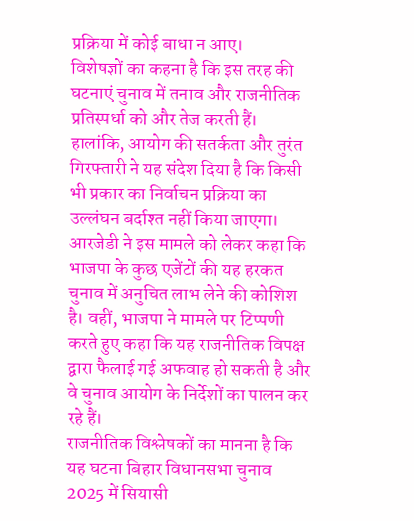प्रक्रिया में कोई बाधा न आए।
विशेषज्ञों का कहना है कि इस तरह की घटनाएं चुनाव में तनाव और राजनीतिक प्रतिस्पर्धा को और तेज करती हैं। हालांकि, आयोग की सतर्कता और तुरंत गिरफ्तारी ने यह संदेश दिया है कि किसी भी प्रकार का निर्वाचन प्रक्रिया का उल्लंघन बर्दाश्त नहीं किया जाएगा।
आरजेडी ने इस मामले को लेकर कहा कि भाजपा के कुछ एजेंटों की यह हरकत चुनाव में अनुचित लाभ लेने की कोशिश है। वहीं, भाजपा ने मामले पर टिप्पणी करते हुए कहा कि यह राजनीतिक विपक्ष द्वारा फैलाई गई अफवाह हो सकती है और वे चुनाव आयोग के निर्देशों का पालन कर रहे हैं।
राजनीतिक विश्लेषकों का मानना है कि यह घटना बिहार विधानसभा चुनाव 2025 में सियासी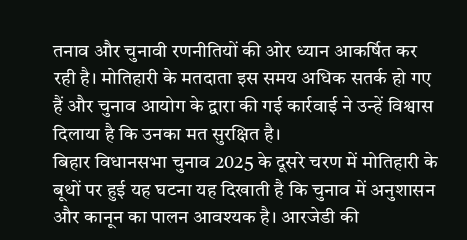तनाव और चुनावी रणनीतियों की ओर ध्यान आकर्षित कर रही है। मोतिहारी के मतदाता इस समय अधिक सतर्क हो गए हैं और चुनाव आयोग के द्वारा की गई कार्रवाई ने उन्हें विश्वास दिलाया है कि उनका मत सुरक्षित है।
बिहार विधानसभा चुनाव 2025 के दूसरे चरण में मोतिहारी के बूथों पर हुई यह घटना यह दिखाती है कि चुनाव में अनुशासन और कानून का पालन आवश्यक है। आरजेडी की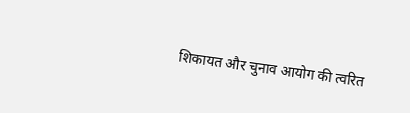शिकायत और चुनाव आयोग की त्वरित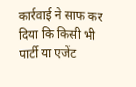कार्रवाई ने साफ कर दिया कि किसी भी पार्टी या एजेंट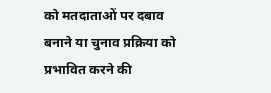को मतदाताओं पर दबाव बनाने या चुनाव प्रक्रिया को प्रभावित करने की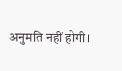अनुमति नहीं होगी।